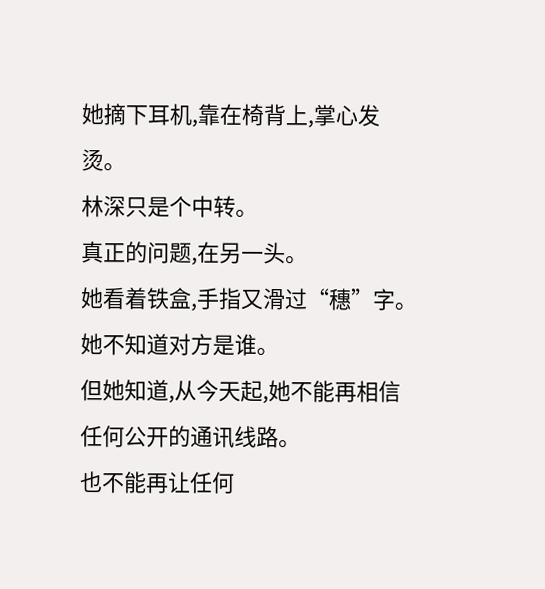她摘下耳机,靠在椅背上,掌心发烫。
林深只是个中转。
真正的问题,在另一头。
她看着铁盒,手指又滑过“穗”字。
她不知道对方是谁。
但她知道,从今天起,她不能再相信任何公开的通讯线路。
也不能再让任何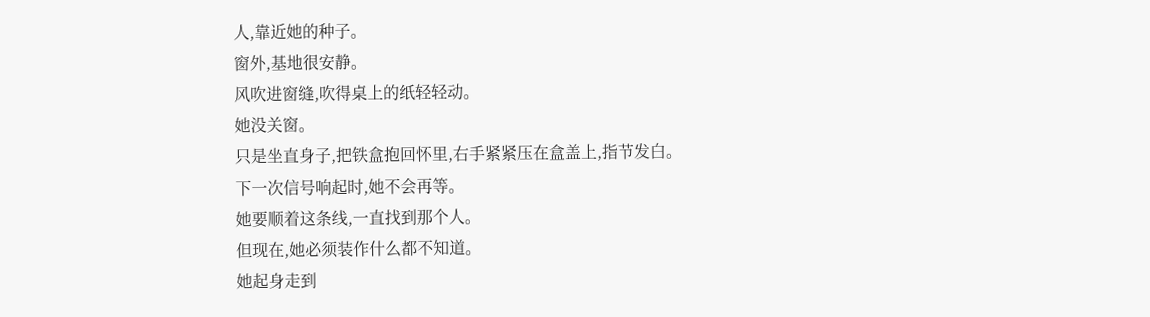人,靠近她的种子。
窗外,基地很安静。
风吹进窗缝,吹得桌上的纸轻轻动。
她没关窗。
只是坐直身子,把铁盒抱回怀里,右手紧紧压在盒盖上,指节发白。
下一次信号响起时,她不会再等。
她要顺着这条线,一直找到那个人。
但现在,她必须装作什么都不知道。
她起身走到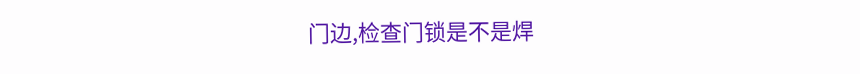门边,检查门锁是不是焊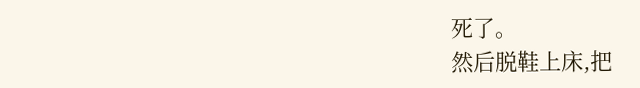死了。
然后脱鞋上床,把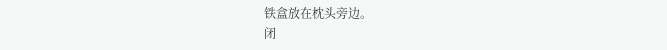铁盒放在枕头旁边。
闭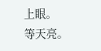上眼。
等天亮。